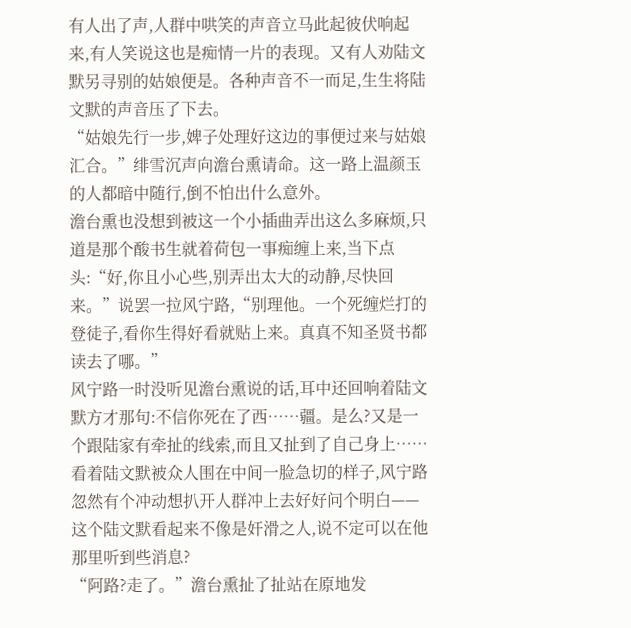有人出了声,人群中哄笑的声音立马此起彼伏响起来,有人笑说这也是痴情一片的表现。又有人劝陆文默另寻别的姑娘便是。各种声音不一而足,生生将陆文默的声音压了下去。
“姑娘先行一步,婢子处理好这边的事便过来与姑娘汇合。”绯雪沉声向澹台熏请命。这一路上温颜玉的人都暗中随行,倒不怕出什么意外。
澹台熏也没想到被这一个小插曲弄出这么多麻烦,只道是那个酸书生就着荷包一事痴缠上来,当下点头:“好,你且小心些,别弄出太大的动静,尽快回来。”说罢一拉风宁路,“别理他。一个死缠烂打的登徒子,看你生得好看就贴上来。真真不知圣贤书都读去了哪。”
风宁路一时没听见澹台熏说的话,耳中还回响着陆文默方才那句:不信你死在了西……疆。是么?又是一个跟陆家有牵扯的线索,而且又扯到了自己身上……看着陆文默被众人围在中间一脸急切的样子,风宁路忽然有个冲动想扒开人群冲上去好好问个明白——这个陆文默看起来不像是奸滑之人,说不定可以在他那里听到些消息?
“阿路?走了。”澹台熏扯了扯站在原地发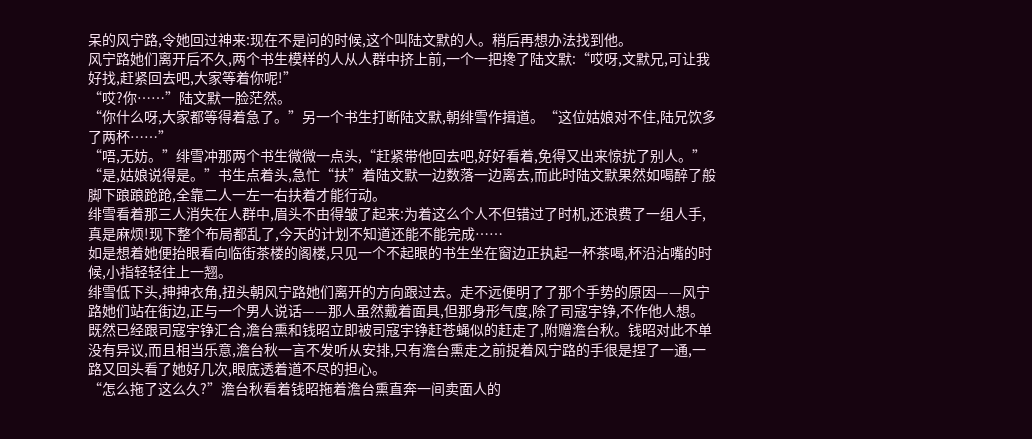呆的风宁路,令她回过神来:现在不是问的时候,这个叫陆文默的人。稍后再想办法找到他。
风宁路她们离开后不久,两个书生模样的人从人群中挤上前,一个一把搀了陆文默:“哎呀,文默兄,可让我好找,赶紧回去吧,大家等着你呢!”
“哎?你……”陆文默一脸茫然。
“你什么呀,大家都等得着急了。”另一个书生打断陆文默,朝绯雪作揖道。“这位姑娘对不住,陆兄饮多了两杯……”
“唔,无妨。”绯雪冲那两个书生微微一点头,“赶紧带他回去吧,好好看着,免得又出来惊扰了别人。”
“是,姑娘说得是。”书生点着头,急忙“扶”着陆文默一边数落一边离去,而此时陆文默果然如喝醉了般脚下踉踉跄跄,全靠二人一左一右扶着才能行动。
绯雪看着那三人消失在人群中,眉头不由得皱了起来:为着这么个人不但错过了时机,还浪费了一组人手,真是麻烦!现下整个布局都乱了,今天的计划不知道还能不能完成……
如是想着她便抬眼看向临街茶楼的阁楼,只见一个不起眼的书生坐在窗边正执起一杯茶喝,杯沿沾嘴的时候,小指轻轻往上一翘。
绯雪低下头,抻抻衣角,扭头朝风宁路她们离开的方向跟过去。走不远便明了了那个手势的原因——风宁路她们站在街边,正与一个男人说话——那人虽然戴着面具,但那身形气度,除了司寇宇铮,不作他人想。
既然已经跟司寇宇铮汇合,澹台熏和钱昭立即被司寇宇铮赶苍蝇似的赶走了,附赠澹台秋。钱昭对此不单没有异议,而且相当乐意,澹台秋一言不发听从安排,只有澹台熏走之前捉着风宁路的手很是捏了一通,一路又回头看了她好几次,眼底透着道不尽的担心。
“怎么拖了这么久?”澹台秋看着钱昭拖着澹台熏直奔一间卖面人的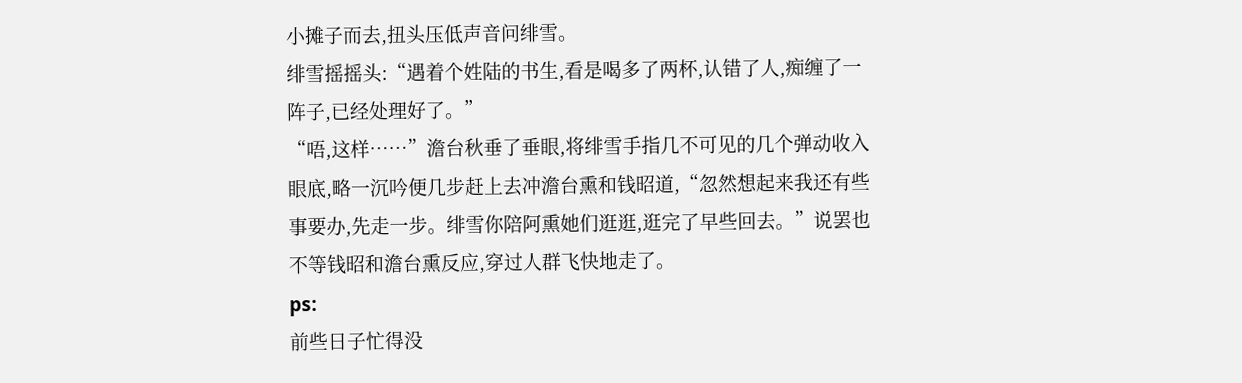小摊子而去,扭头压低声音问绯雪。
绯雪摇摇头:“遇着个姓陆的书生,看是喝多了两杯,认错了人,痴缠了一阵子,已经处理好了。”
“唔,这样……”澹台秋垂了垂眼,将绯雪手指几不可见的几个弹动收入眼底,略一沉吟便几步赶上去冲澹台熏和钱昭道,“忽然想起来我还有些事要办,先走一步。绯雪你陪阿熏她们逛逛,逛完了早些回去。”说罢也不等钱昭和澹台熏反应,穿过人群飞快地走了。
ps:
前些日子忙得没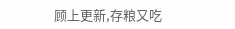顾上更新,存粮又吃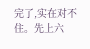完了,实在对不住。先上六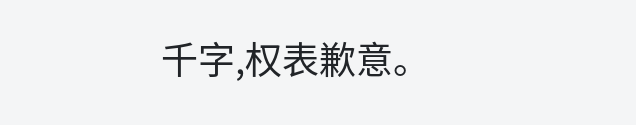千字,权表歉意。